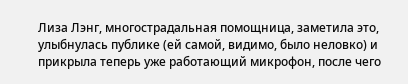Лиза Лэнг, многострадальная помощница, заметила это, улыбнулась публике (ей самой, видимо, было неловко) и прикрыла теперь уже работающий микрофон, после чего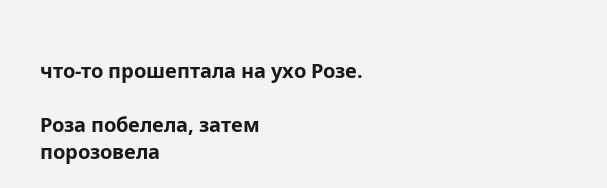что-то прошептала на ухо Розе.

Роза побелела, затем порозовела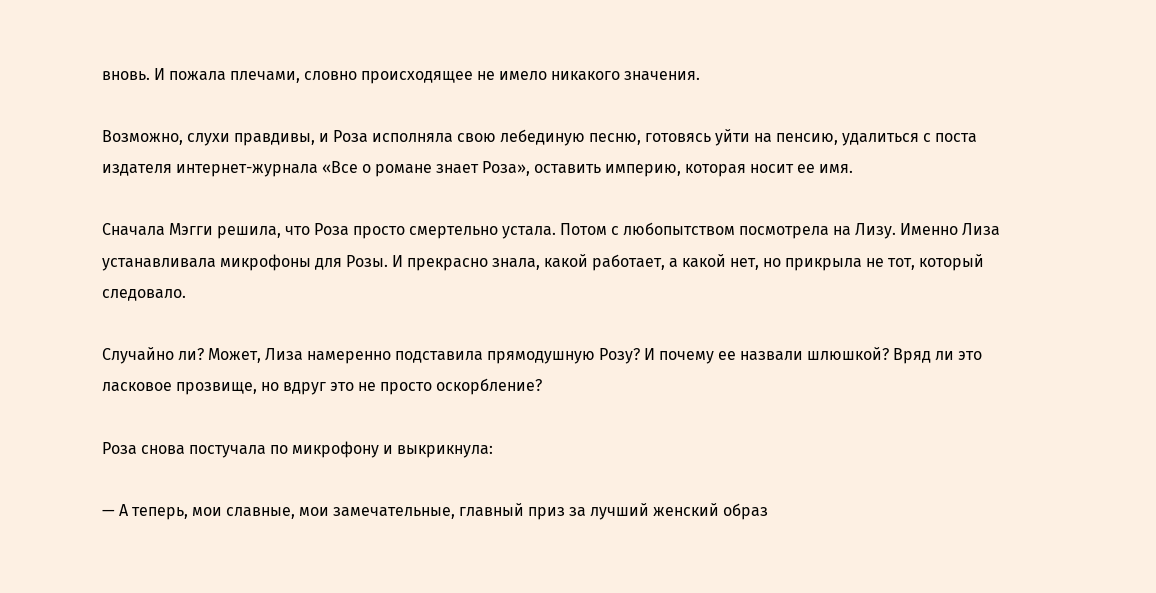вновь. И пожала плечами, словно происходящее не имело никакого значения.

Возможно, слухи правдивы, и Роза исполняла свою лебединую песню, готовясь уйти на пенсию, удалиться с поста издателя интернет-журнала «Все о романе знает Роза», оставить империю, которая носит ее имя.

Сначала Мэгги решила, что Роза просто смертельно устала. Потом с любопытством посмотрела на Лизу. Именно Лиза устанавливала микрофоны для Розы. И прекрасно знала, какой работает, а какой нет, но прикрыла не тот, который следовало.

Случайно ли? Может, Лиза намеренно подставила прямодушную Розу? И почему ее назвали шлюшкой? Вряд ли это ласковое прозвище, но вдруг это не просто оскорбление?

Роза снова постучала по микрофону и выкрикнула:

— А теперь, мои славные, мои замечательные, главный приз за лучший женский образ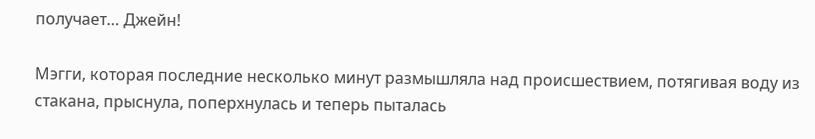получает… Джейн!

Мэгги, которая последние несколько минут размышляла над происшествием, потягивая воду из стакана, прыснула, поперхнулась и теперь пыталась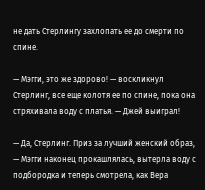не дать Стерлингу захлопать ее до смерти по спине.

— Мэгги, это же здорово! — воскликнул Стерлинг, все еще колотя ее по спине, пока она стряхивала воду с платья. — Джей выиграл!

— Да, Стерлинг. Приз за лучший женский образ, — Мэгги наконец прокашлялась, вытерла воду с подбородка и теперь смотрела, как Вера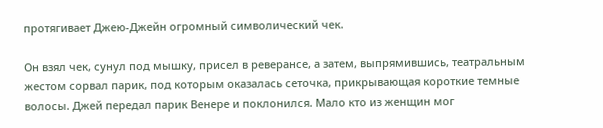протягивает Джею-Джейн огромный символический чек.

Он взял чек, сунул под мышку, присел в реверансе, а затем, выпрямившись, театральным жестом сорвал парик, под которым оказалась сеточка, прикрывающая короткие темные волосы. Джей передал парик Венере и поклонился. Мало кто из женщин мог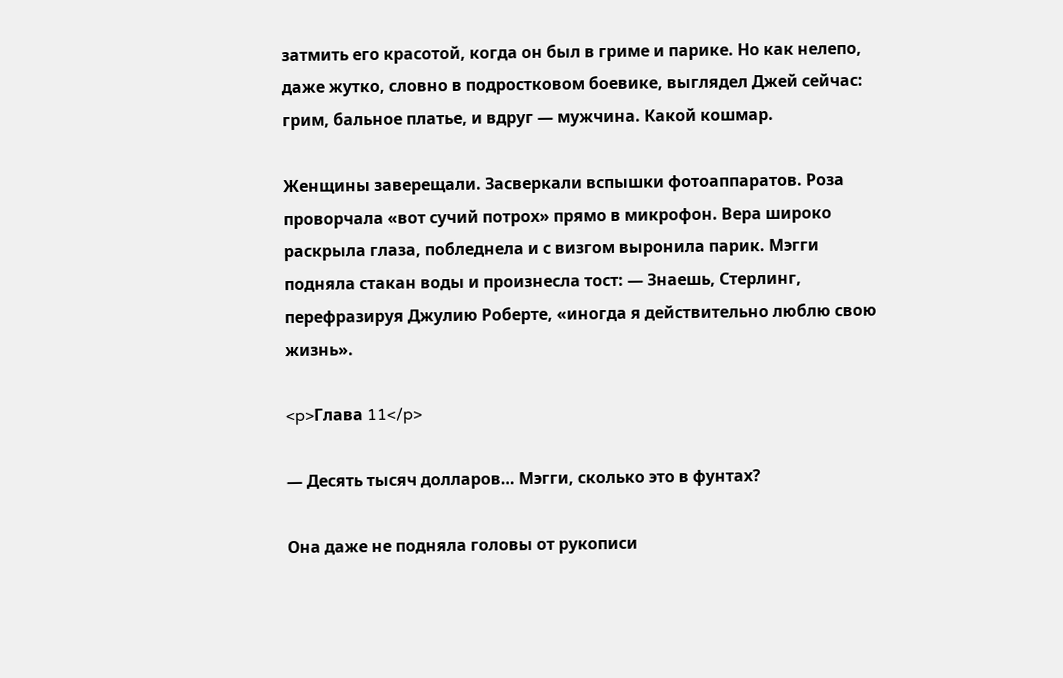затмить его красотой, когда он был в гриме и парике. Но как нелепо, даже жутко, словно в подростковом боевике, выглядел Джей сейчас: грим, бальное платье, и вдруг — мужчина. Какой кошмар.

Женщины заверещали. Засверкали вспышки фотоаппаратов. Роза проворчала «вот сучий потрох» прямо в микрофон. Вера широко раскрыла глаза, побледнела и с визгом выронила парик. Мэгги подняла стакан воды и произнесла тост: — Знаешь, Стерлинг, перефразируя Джулию Роберте, «иногда я действительно люблю свою жизнь».

<p>Глава 11</p>

— Десять тысяч долларов… Мэгги, сколько это в фунтах?

Она даже не подняла головы от рукописи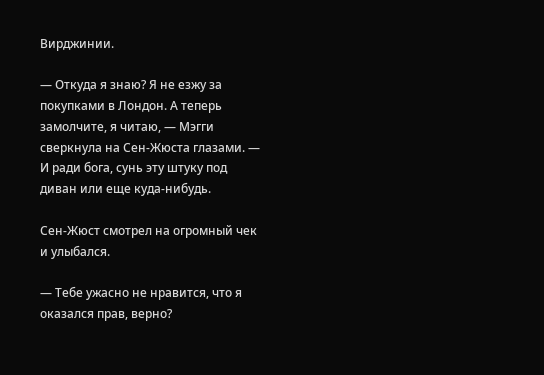Вирджинии.

— Откуда я знаю? Я не езжу за покупками в Лондон. А теперь замолчите, я читаю, — Мэгги сверкнула на Сен-Жюста глазами. — И ради бога, сунь эту штуку под диван или еще куда-нибудь.

Сен-Жюст смотрел на огромный чек и улыбался.

— Тебе ужасно не нравится, что я оказался прав, верно?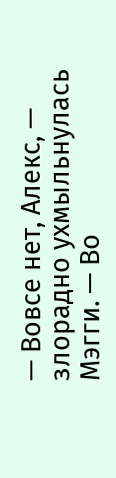— Вовсе нет, Алекс, — злорадно ухмыльнулась Мэгги. — Во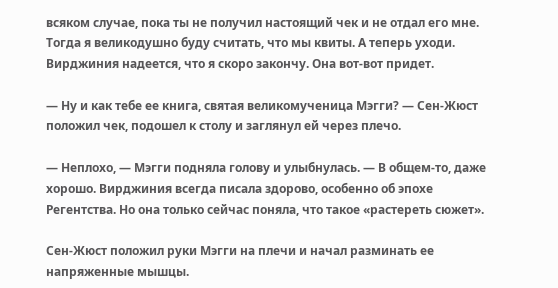всяком случае, пока ты не получил настоящий чек и не отдал его мне. Тогда я великодушно буду считать, что мы квиты. А теперь уходи. Вирджиния надеется, что я скоро закончу. Она вот-вот придет.

— Ну и как тебе ее книга, святая великомученица Мэгги? — Сен-Жюст положил чек, подошел к столу и заглянул ей через плечо.

— Неплохо, — Мэгги подняла голову и улыбнулась. — В общем-то, даже хорошо. Вирджиния всегда писала здорово, особенно об эпохе Регентства. Но она только сейчас поняла, что такое «растереть сюжет».

Сен-Жюст положил руки Мэгги на плечи и начал разминать ее напряженные мышцы.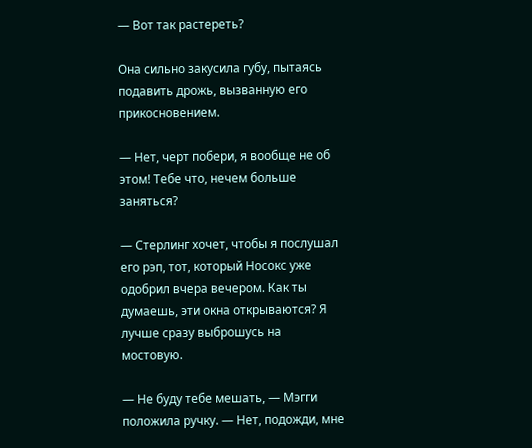— Вот так растереть?

Она сильно закусила губу, пытаясь подавить дрожь, вызванную его прикосновением.

— Нет, черт побери, я вообще не об этом! Тебе что, нечем больше заняться?

— Стерлинг хочет, чтобы я послушал его рэп, тот, который Носокс уже одобрил вчера вечером. Как ты думаешь, эти окна открываются? Я лучше сразу выброшусь на мостовую.

— Не буду тебе мешать, — Мэгги положила ручку. — Нет, подожди, мне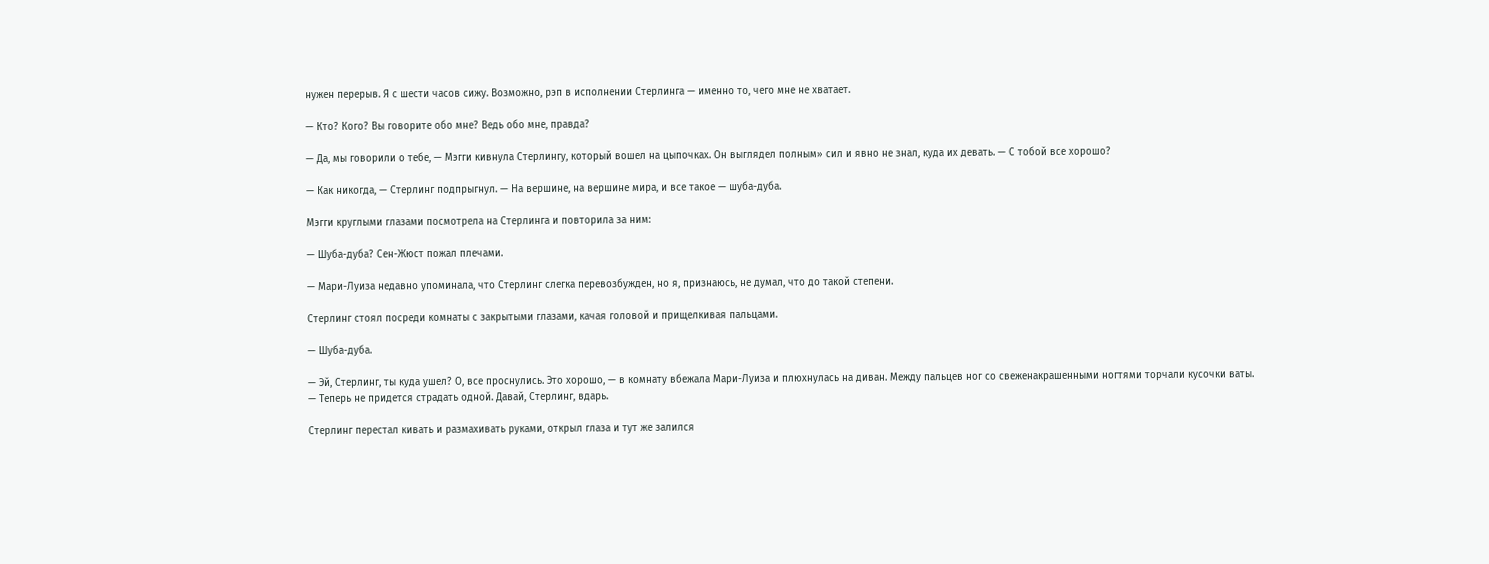нужен перерыв. Я с шести часов сижу. Возможно, рэп в исполнении Стерлинга — именно то, чего мне не хватает.

— Кто? Кого? Вы говорите обо мне? Ведь обо мне, правда?

— Да, мы говорили о тебе, — Мэгги кивнула Стерлингу, который вошел на цыпочках. Он выглядел полным» сил и явно не знал, куда их девать. — С тобой все хорошо?

— Как никогда, — Стерлинг подпрыгнул. — На вершине, на вершине мира, и все такое — шуба-дуба.

Мэгги круглыми глазами посмотрела на Стерлинга и повторила за ним:

— Шуба-дуба? Сен-Жюст пожал плечами.

— Мари-Луиза недавно упоминала, что Стерлинг слегка перевозбужден, но я, признаюсь, не думал, что до такой степени.

Стерлинг стоял посреди комнаты с закрытыми глазами, качая головой и прищелкивая пальцами.

— Шуба-дуба.

— Эй, Стерлинг, ты куда ушел? О, все проснулись. Это хорошо, — в комнату вбежала Мари-Луиза и плюхнулась на диван. Между пальцев ног со свеженакрашенными ногтями торчали кусочки ваты. — Теперь не придется страдать одной. Давай, Стерлинг, вдарь.

Стерлинг перестал кивать и размахивать руками, открыл глаза и тут же залился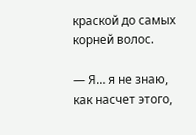краской до самых корней волос.

— Я… я не знаю, как насчет этого,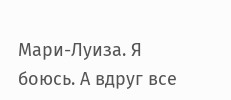Мари-Луиза. Я боюсь. А вдруг все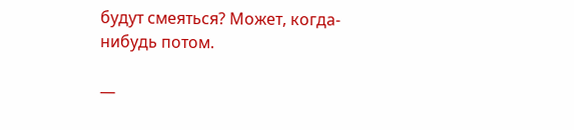будут смеяться? Может, когда-нибудь потом.

—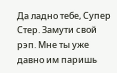Да ладно тебе, Супер Стер. Замути свой рэп. Мне ты уже давно им паришь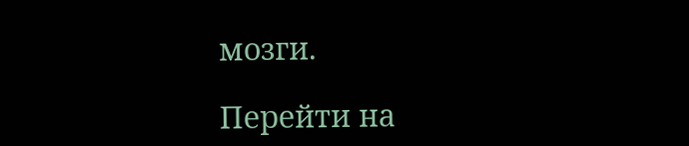мозги.

Перейти на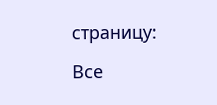страницу:

Все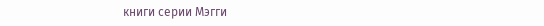книги серии Мэгги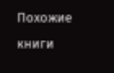Похожие книги